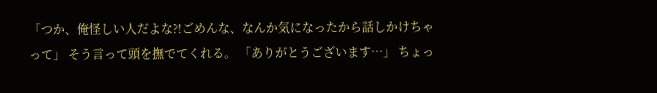「つか、俺怪しい人だよな?!ごめんな、なんか気になったから話しかけちゃって」 そう言って頭を撫でてくれる。 「ありがとうございます…」 ちょっ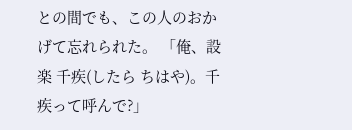との間でも、この人のおかげて忘れられた。 「俺、設楽 千疾(したら ちはや)。千疾って呼んで?」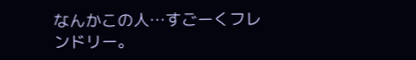なんかこの人…すごーくフレンドリー。